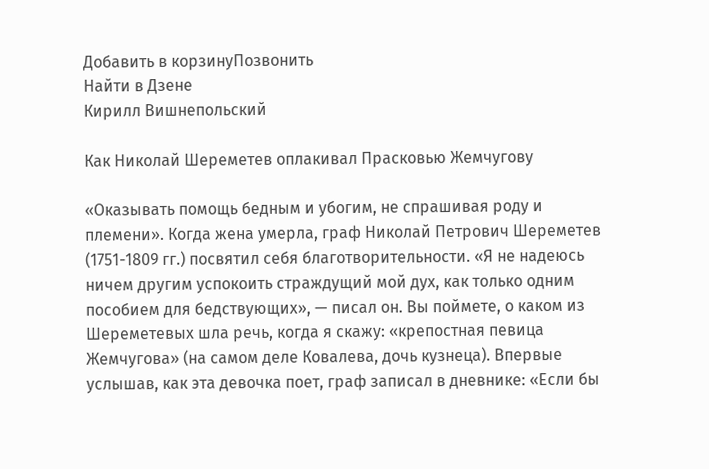Добавить в корзинуПозвонить
Найти в Дзене
Кирилл Вишнепольский

Как Николай Шереметев оплакивал Прасковью Жемчугову

«Оказывать помощь бедным и убогим, не спрашивая роду и племени». Когда жена умерла, граф Николай Петрович Шереметев (1751-1809 гг.) посвятил себя благотворительности. «Я не надеюсь ничем другим успокоить страждущий мой дух, как только одним пособием для бедствующих», — писал он. Вы поймете, о каком из Шереметевых шла речь, когда я скажу: «крепостная певица Жемчугова» (на самом деле Ковалева, дочь кузнеца). Впервые услышав, как эта девочка поет, граф записал в дневнике: «Если бы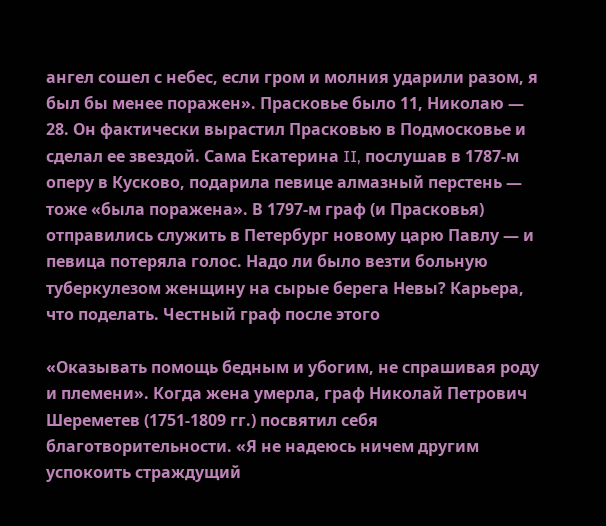ангел сошел с небес, если гром и молния ударили разом, я был бы менее поражен». Прасковье было 11, Николаю — 28. Он фактически вырастил Прасковью в Подмосковье и сделал ее звездой. Сама Екатерина II, послушав в 1787-м оперу в Кусково, подарила певице алмазный перстень — тоже «была поражена». В 1797-м граф (и Прасковья) отправились служить в Петербург новому царю Павлу — и певица потеряла голос. Надо ли было везти больную туберкулезом женщину на сырые берега Невы? Карьера, что поделать. Честный граф после этого

«Оказывать помощь бедным и убогим, не спрашивая роду и племени». Когда жена умерла, граф Николай Петрович Шереметев (1751-1809 гг.) посвятил себя благотворительности. «Я не надеюсь ничем другим успокоить страждущий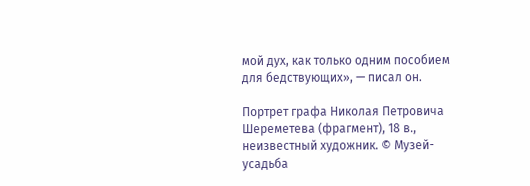мой дух, как только одним пособием для бедствующих», — писал он.

Портрет графа Николая Петровича Шереметева (фрагмент), 18 в., неизвестный художник. © Музей-усадьба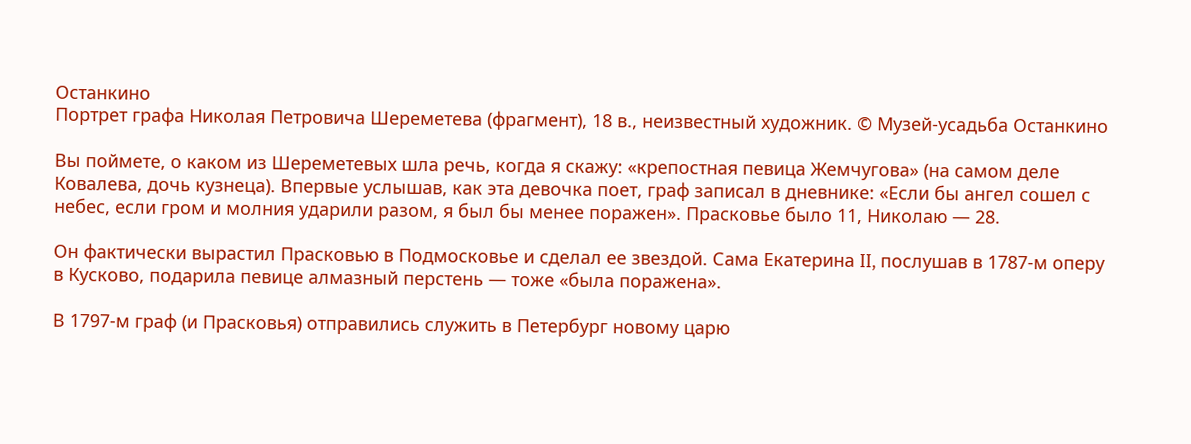Останкино
Портрет графа Николая Петровича Шереметева (фрагмент), 18 в., неизвестный художник. © Музей-усадьба Останкино

Вы поймете, о каком из Шереметевых шла речь, когда я скажу: «крепостная певица Жемчугова» (на самом деле Ковалева, дочь кузнеца). Впервые услышав, как эта девочка поет, граф записал в дневнике: «Если бы ангел сошел с небес, если гром и молния ударили разом, я был бы менее поражен». Прасковье было 11, Николаю — 28.

Он фактически вырастил Прасковью в Подмосковье и сделал ее звездой. Сама Екатерина II, послушав в 1787-м оперу в Кусково, подарила певице алмазный перстень — тоже «была поражена».

В 1797-м граф (и Прасковья) отправились служить в Петербург новому царю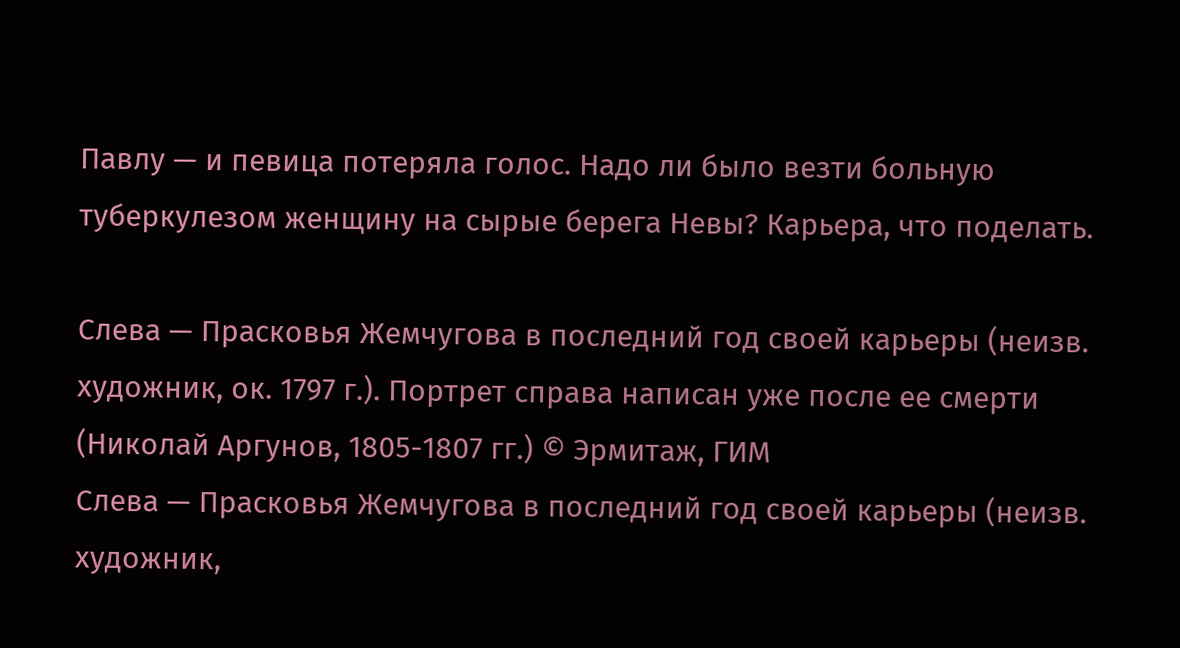Павлу — и певица потеряла голос. Надо ли было везти больную туберкулезом женщину на сырые берега Невы? Карьера, что поделать.

Слева — Прасковья Жемчугова в последний год своей карьеры (неизв. художник, ок. 1797 г.). Портрет справа написан уже после ее смерти (Николай Аргунов, 1805-1807 гг.) © Эрмитаж, ГИМ
Слева — Прасковья Жемчугова в последний год своей карьеры (неизв. художник,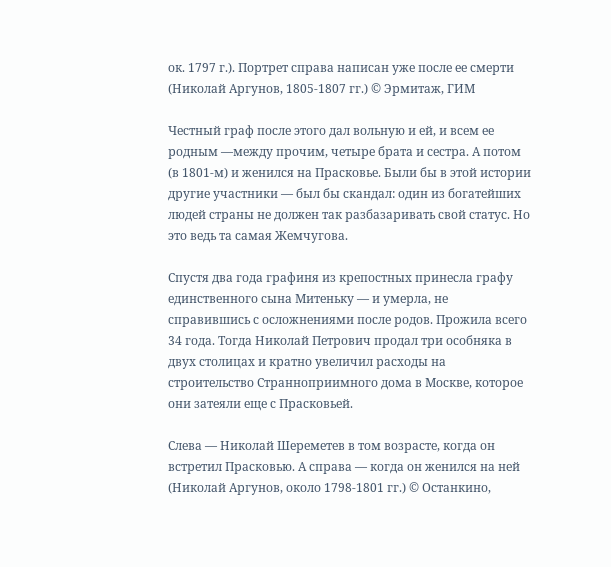ок. 1797 г.). Портрет справа написан уже после ее смерти (Николай Аргунов, 1805-1807 гг.) © Эрмитаж, ГИМ

Честный граф после этого дал вольную и ей, и всем ее родным —между прочим, четыре брата и сестра. А потом (в 1801-м) и женился на Прасковье. Были бы в этой истории другие участники — был бы скандал: один из богатейших людей страны не должен так разбазаривать свой статус. Но это ведь та самая Жемчугова.

Спустя два года графиня из крепостных принесла графу единственного сына Митеньку — и умерла, не справившись с осложнениями после родов. Прожила всего 34 года. Тогда Николай Петрович продал три особняка в двух столицах и кратно увеличил расходы на строительство Странноприимного дома в Москве, которое они затеяли еще с Прасковьей.

Слева — Николай Шереметев в том возрасте, когда он встретил Прасковью. А справа — когда он женился на ней (Николай Аргунов, около 1798-1801 гг.) © Останкино,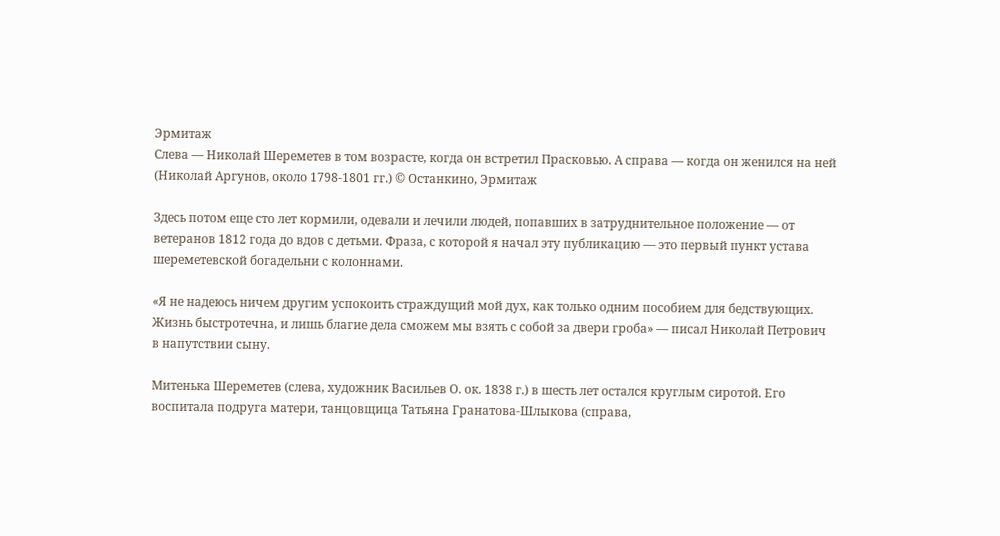Эрмитаж
Слева — Николай Шереметев в том возрасте, когда он встретил Прасковью. А справа — когда он женился на ней (Николай Аргунов, около 1798-1801 гг.) © Останкино, Эрмитаж

Здесь потом еще сто лет кормили, одевали и лечили людей, попавших в затруднительное положение — от ветеранов 1812 года до вдов с детьми. Фраза, с которой я начал эту публикацию — это первый пункт устава шереметевской богадельни с колоннами.

«Я не надеюсь ничем другим успокоить страждущий мой дух, как только одним пособием для бедствующих. Жизнь быстротечна, и лишь благие дела сможем мы взять с собой за двери гроба» — писал Николай Петрович в напутствии сыну.

Митенька Шереметев (слева, художник Васильев О. ок. 1838 г.) в шесть лет остался круглым сиротой. Его воспитала подруга матери, танцовщица Татьяна Гранатова-Шлыкова (справа,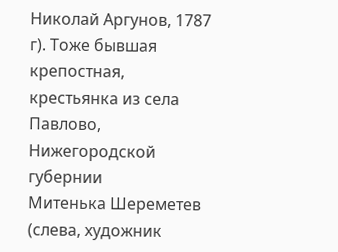Николай Аргунов, 1787 г). Тоже бывшая крепостная, крестьянка из села Павлово, Нижегородской губернии
Митенька Шереметев (слева, художник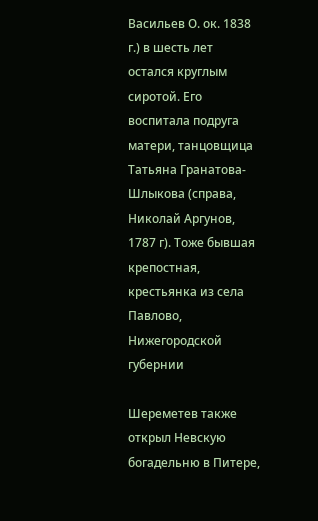Васильев О. ок. 1838 г.) в шесть лет остался круглым сиротой. Его воспитала подруга матери, танцовщица Татьяна Гранатова-Шлыкова (справа, Николай Аргунов, 1787 г). Тоже бывшая крепостная, крестьянка из села Павлово, Нижегородской губернии

Шереметев также открыл Невскую богадельню в Питере,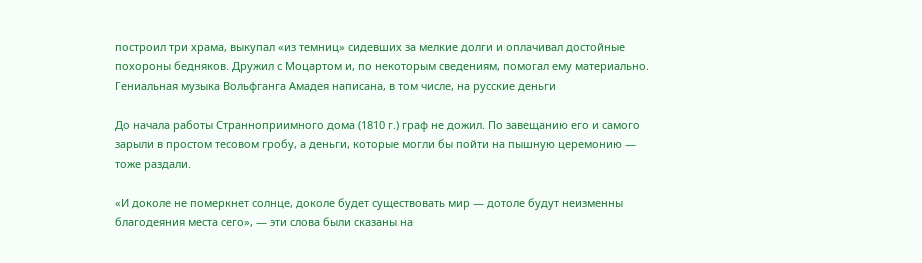построил три храма, выкупал «из темниц» сидевших за мелкие долги и оплачивал достойные похороны бедняков. Дружил с Моцартом и, по некоторым сведениям, помогал ему материально. Гениальная музыка Вольфганга Амадея написана, в том числе, на русские деньги

До начала работы Странноприимного дома (1810 г.) граф не дожил. По завещанию его и самого зарыли в простом тесовом гробу, а деньги, которые могли бы пойти на пышную церемонию — тоже раздали.

«И доколе не померкнет солнце, доколе будет существовать мир — дотоле будут неизменны благодеяния места сего», — эти слова были сказаны на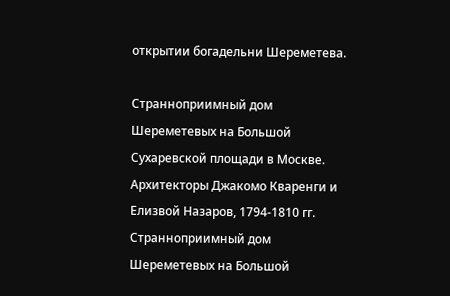открытии богадельни Шереметева.

Странноприимный дом Шереметевых на Большой Сухаревской площади в Москве. Архитекторы Джакомо Кваренги и Елизвой Назаров, 1794-1810 гг.
Странноприимный дом Шереметевых на Большой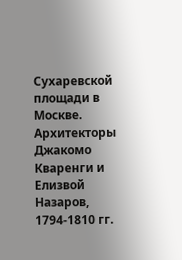Сухаревской площади в Москве. Архитекторы Джакомо Кваренги и Елизвой Назаров, 1794-1810 гг.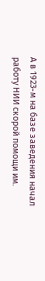А в 1923-м на базе заведения начал работу НИИ скорой помощи им.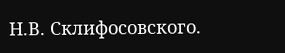Н.В. Склифосовского.